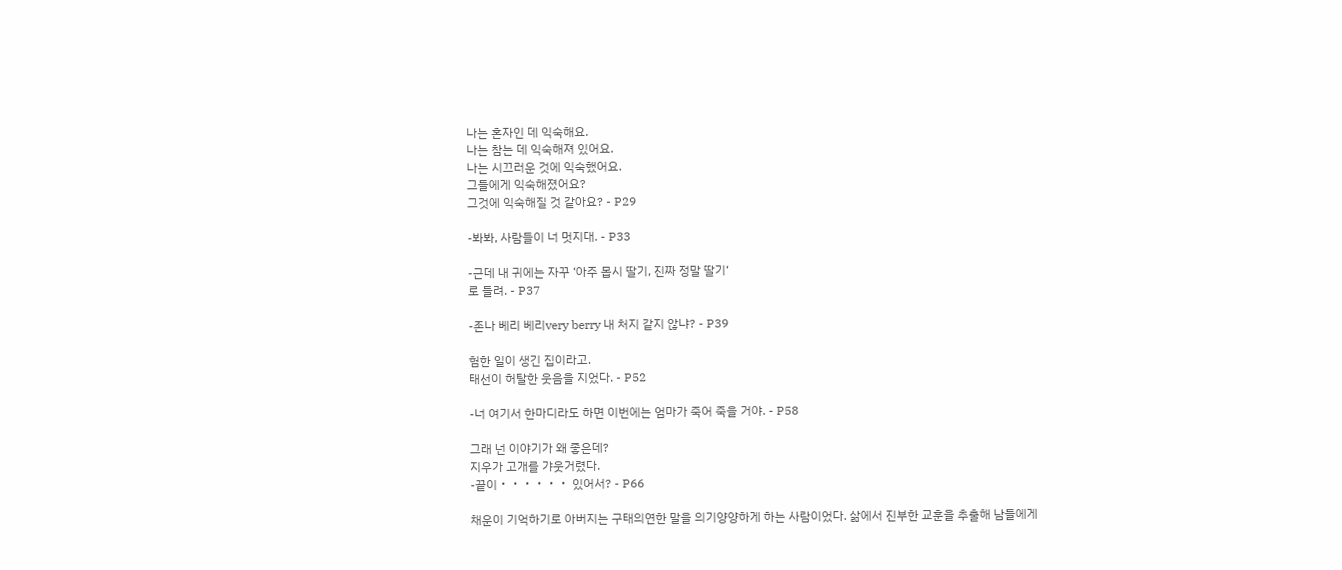나는 혼자인 데 익숙해요.
나는 참는 데 익숙해져 있어요.
나는 시끄러운 것에 익숙했어요.
그들에게 익숙해졌어요?
그것에 익숙해질 것 같아요? - P29

-봐봐, 사람들이 너 멋지대. - P33

-근데 내 귀에는 자꾸 ‘아주 몹시 딸기, 진짜 정말 딸기‘
로 들려. - P37

-존나 베리 베리very berry 내 처지 같지 않냐? - P39

험한 일이 생긴 집이라고.
태선이 허탈한 웃음을 지었다. - P52

-너 여기서 한마디라도 하면 이번에는 엄마가 죽어 죽을 거야. - P58

그래 넌 이야기가 왜 좋은데?
지우가 고개를 갸웃거렸다.
-끝이・・・・・・ 있어서? - P66

채운이 기억하기로 아버지는 구태의연한 말을 의기양양하게 하는 사람이었다. 삶에서 진부한 교훈을 추출해 남들에게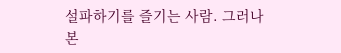설파하기를 즐기는 사람. 그러나 본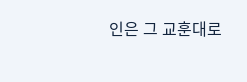인은 그 교훈대로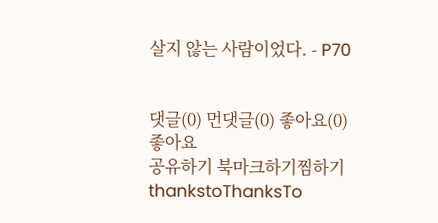살지 않는 사람이었다. - P70


댓글(0) 먼댓글(0) 좋아요(0)
좋아요
공유하기 북마크하기찜하기 thankstoThanksTo